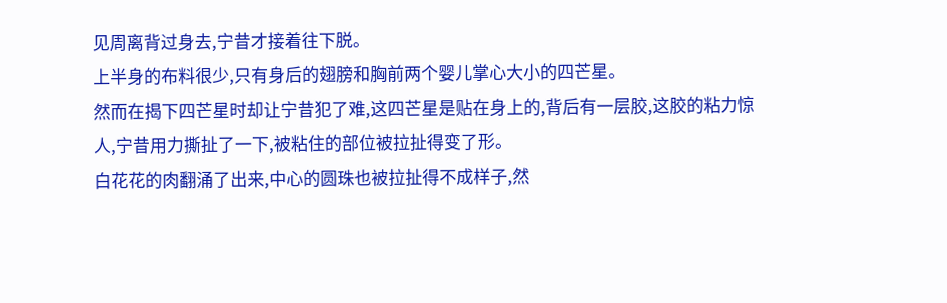见周离背过身去,宁昔才接着往下脱。
上半身的布料很少,只有身后的翅膀和胸前两个婴儿掌心大小的四芒星。
然而在揭下四芒星时却让宁昔犯了难,这四芒星是贴在身上的,背后有一层胶,这胶的粘力惊人,宁昔用力撕扯了一下,被粘住的部位被拉扯得变了形。
白花花的肉翻涌了出来,中心的圆珠也被拉扯得不成样子,然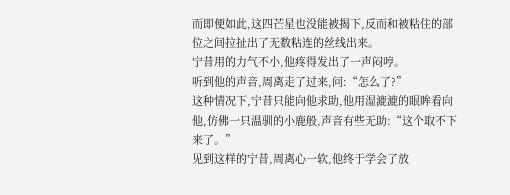而即便如此,这四芒星也没能被揭下,反而和被粘住的部位之间拉扯出了无数粘连的丝线出来。
宁昔用的力气不小,他疼得发出了一声闷哼。
听到他的声音,周离走了过来,问:“怎么了?”
这种情况下,宁昔只能向他求助,他用湿漉漉的眼眸看向他,仿佛一只温驯的小鹿般,声音有些无助:“这个取不下来了。”
见到这样的宁昔,周离心一软,他终于学会了放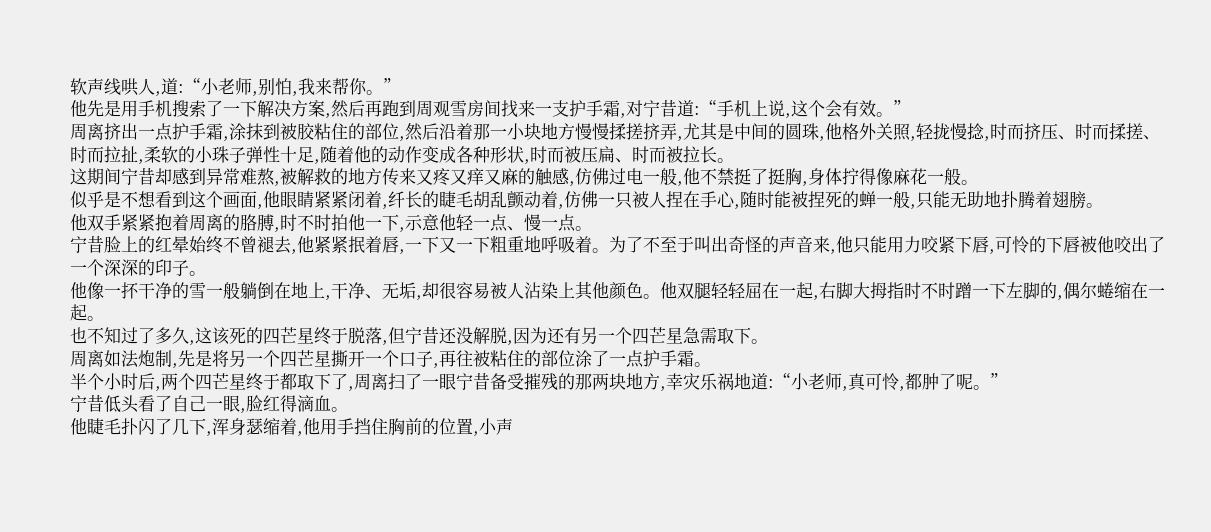软声线哄人,道:“小老师,别怕,我来帮你。”
他先是用手机搜索了一下解决方案,然后再跑到周观雪房间找来一支护手霜,对宁昔道:“手机上说,这个会有效。”
周离挤出一点护手霜,涂抹到被胶粘住的部位,然后沿着那一小块地方慢慢揉搓挤弄,尤其是中间的圆珠,他格外关照,轻拢慢捻,时而挤压、时而揉搓、时而拉扯,柔软的小珠子弹性十足,随着他的动作变成各种形状,时而被压扁、时而被拉长。
这期间宁昔却感到异常难熬,被解救的地方传来又疼又痒又麻的触感,仿佛过电一般,他不禁挺了挺胸,身体拧得像麻花一般。
似乎是不想看到这个画面,他眼睛紧紧闭着,纤长的睫毛胡乱颤动着,仿佛一只被人捏在手心,随时能被捏死的蝉一般,只能无助地扑腾着翅膀。
他双手紧紧抱着周离的胳膊,时不时拍他一下,示意他轻一点、慢一点。
宁昔脸上的红晕始终不曾褪去,他紧紧抿着唇,一下又一下粗重地呼吸着。为了不至于叫出奇怪的声音来,他只能用力咬紧下唇,可怜的下唇被他咬出了一个深深的印子。
他像一抔干净的雪一般躺倒在地上,干净、无垢,却很容易被人沾染上其他颜色。他双腿轻轻屈在一起,右脚大拇指时不时蹭一下左脚的,偶尔蜷缩在一起。
也不知过了多久,这该死的四芒星终于脱落,但宁昔还没解脱,因为还有另一个四芒星急需取下。
周离如法炮制,先是将另一个四芒星撕开一个口子,再往被粘住的部位涂了一点护手霜。
半个小时后,两个四芒星终于都取下了,周离扫了一眼宁昔备受摧残的那两块地方,幸灾乐祸地道:“小老师,真可怜,都肿了呢。”
宁昔低头看了自己一眼,脸红得滴血。
他睫毛扑闪了几下,浑身瑟缩着,他用手挡住胸前的位置,小声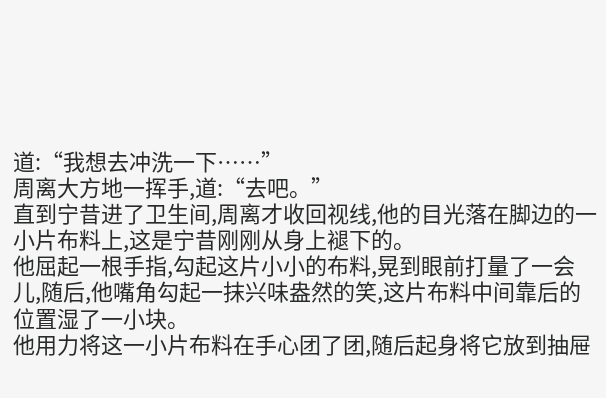道:“我想去冲洗一下……”
周离大方地一挥手,道:“去吧。”
直到宁昔进了卫生间,周离才收回视线,他的目光落在脚边的一小片布料上,这是宁昔刚刚从身上褪下的。
他屈起一根手指,勾起这片小小的布料,晃到眼前打量了一会儿,随后,他嘴角勾起一抹兴味盎然的笑,这片布料中间靠后的位置湿了一小块。
他用力将这一小片布料在手心团了团,随后起身将它放到抽屉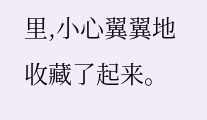里,小心翼翼地收藏了起来。